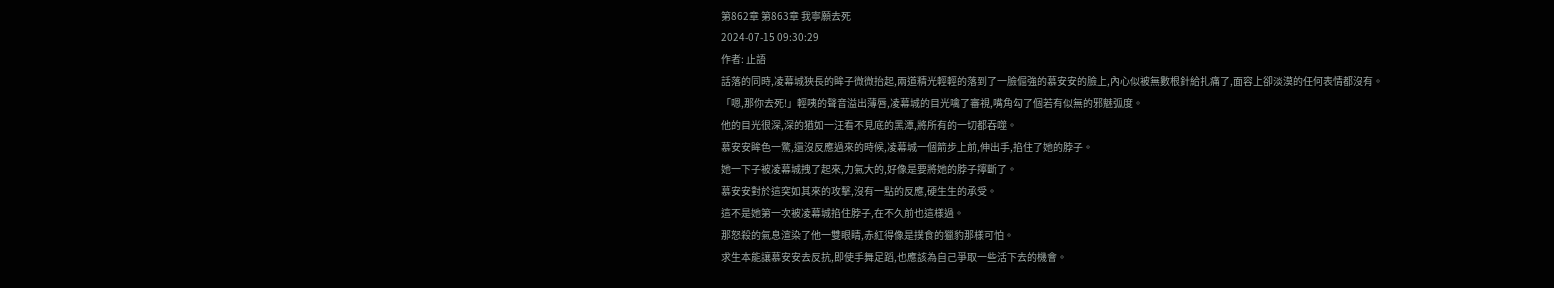第862章 第863章 我寧願去死
2024-07-15 09:30:29
作者: 止語
話落的同時,凌幕城狹長的眸子微微抬起,兩道精光輕輕的落到了一臉倔強的慕安安的臉上,內心似被無數根針給扎痛了,面容上卻淡漠的任何表情都沒有。
「嗯,那你去死!」輕咦的聲音溢出薄唇,凌幕城的目光噙了審視,嘴角勾了個若有似無的邪魅弧度。
他的目光很深,深的猶如一汪看不見底的黑潭,將所有的一切都吞噬。
慕安安眸色一驚,還沒反應過來的時候,凌幕城一個箭步上前,伸出手,掐住了她的脖子。
她一下子被凌幕城拽了起來,力氣大的,好像是要將她的脖子擰斷了。
慕安安對於這突如其來的攻擊,沒有一點的反應,硬生生的承受。
這不是她第一次被凌幕城掐住脖子,在不久前也這樣過。
那怒殺的氣息渲染了他一雙眼睛,赤紅得像是撲食的獵豹那樣可怕。
求生本能讓慕安安去反抗,即使手舞足蹈,也應該為自己爭取一些活下去的機會。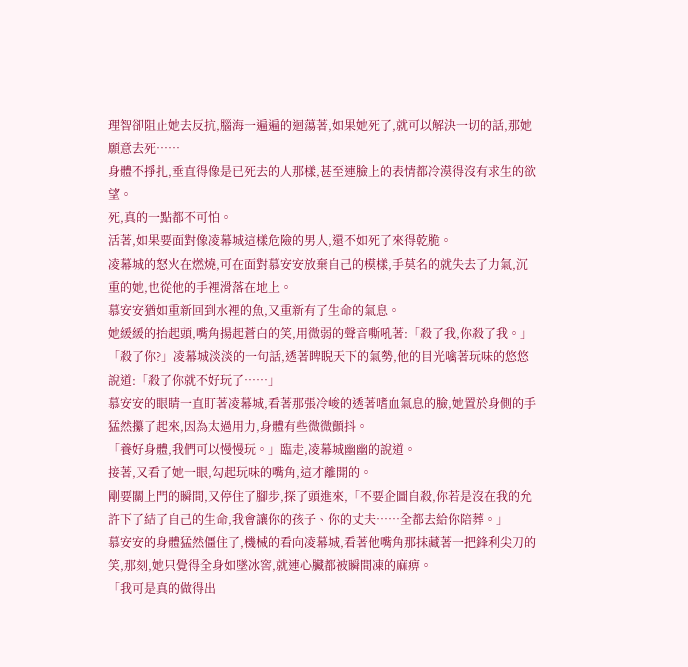理智卻阻止她去反抗,腦海一遍遍的迴蕩著,如果她死了,就可以解決一切的話,那她願意去死……
身體不掙扎,垂直得像是已死去的人那樣,甚至連臉上的表情都冷漠得沒有求生的欲望。
死,真的一點都不可怕。
活著,如果要面對像凌幕城這樣危險的男人,還不如死了來得乾脆。
凌幕城的怒火在燃燒,可在面對慕安安放棄自己的模樣,手莫名的就失去了力氣,沉重的她,也從他的手裡滑落在地上。
慕安安猶如重新回到水裡的魚,又重新有了生命的氣息。
她緩緩的抬起頭,嘴角揚起蒼白的笑,用微弱的聲音嘶吼著:「殺了我,你殺了我。」
「殺了你?」凌幕城淡淡的一句話,透著睥睨天下的氣勢,他的目光噙著玩味的悠悠說道:「殺了你就不好玩了……」
慕安安的眼睛一直盯著凌幕城,看著那張冷峻的透著嗜血氣息的臉,她置於身側的手猛然攥了起來,因為太過用力,身體有些微微顫抖。
「養好身體,我們可以慢慢玩。」臨走,凌幕城幽幽的說道。
接著,又看了她一眼,勾起玩味的嘴角,這才離開的。
剛要關上門的瞬間,又停住了腳步,探了頭進來,「不要企圖自殺,你若是沒在我的允許下了結了自己的生命,我會讓你的孩子、你的丈夫……全都去給你陪葬。」
慕安安的身體猛然僵住了,機械的看向凌幕城,看著他嘴角那抹藏著一把鋒利尖刀的笑,那刻,她只覺得全身如墜冰窖,就連心臟都被瞬間凍的麻痹。
「我可是真的做得出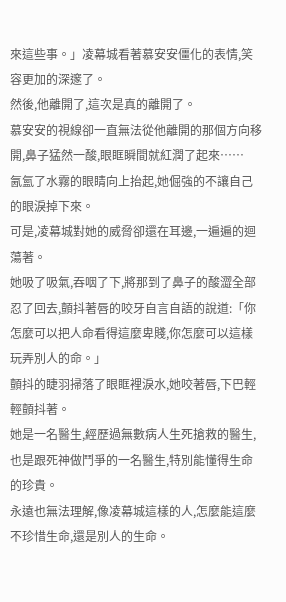來這些事。」凌幕城看著慕安安僵化的表情,笑容更加的深邃了。
然後,他離開了,這次是真的離開了。
慕安安的視線卻一直無法從他離開的那個方向移開,鼻子猛然一酸,眼眶瞬間就紅潤了起來……
氤氳了水霧的眼睛向上抬起,她倔強的不讓自己的眼淚掉下來。
可是,凌幕城對她的威脅卻還在耳邊,一遍遍的迴蕩著。
她吸了吸氣,吞咽了下,將那到了鼻子的酸澀全部忍了回去,顫抖著唇的咬牙自言自語的說道:「你怎麼可以把人命看得這麼卑賤,你怎麼可以這樣玩弄別人的命。」
顫抖的睫羽掃落了眼眶裡淚水,她咬著唇,下巴輕輕顫抖著。
她是一名醫生,經歷過無數病人生死搶救的醫生,也是跟死神做鬥爭的一名醫生,特別能懂得生命的珍貴。
永遠也無法理解,像凌幕城這樣的人,怎麼能這麼不珍惜生命,還是別人的生命。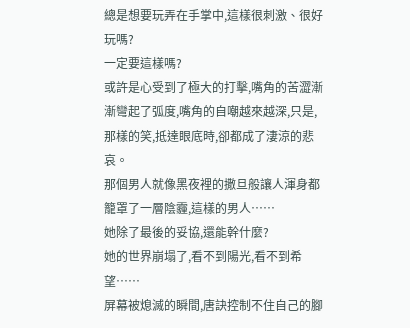總是想要玩弄在手掌中,這樣很刺激、很好玩嗎?
一定要這樣嗎?
或許是心受到了極大的打擊,嘴角的苦澀漸漸彎起了弧度,嘴角的自嘲越來越深,只是,那樣的笑,抵達眼底時,卻都成了淒涼的悲哀。
那個男人就像黑夜裡的撒旦般讓人渾身都籠罩了一層陰霾,這樣的男人……
她除了最後的妥協,還能幹什麼?
她的世界崩塌了,看不到陽光,看不到希望……
屏幕被熄滅的瞬間,唐訣控制不住自己的腳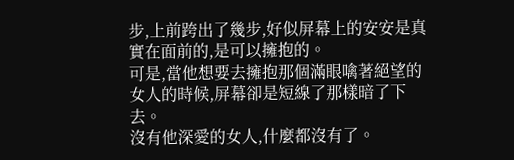步,上前跨出了幾步,好似屏幕上的安安是真實在面前的,是可以擁抱的。
可是,當他想要去擁抱那個滿眼噙著絕望的女人的時候,屏幕卻是短線了那樣暗了下去。
沒有他深愛的女人,什麼都沒有了。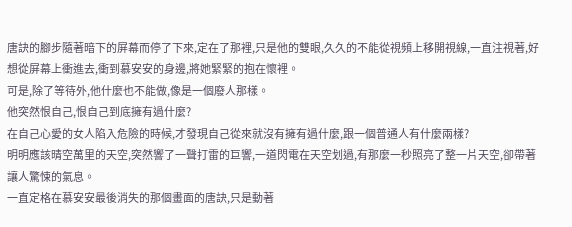唐訣的腳步隨著暗下的屏幕而停了下來,定在了那裡,只是他的雙眼,久久的不能從視頻上移開視線,一直注視著,好想從屏幕上衝進去,衝到慕安安的身邊,將她緊緊的抱在懷裡。
可是,除了等待外,他什麼也不能做,像是一個廢人那樣。
他突然恨自己,恨自己到底擁有過什麼?
在自己心愛的女人陷入危險的時候,才發現自己從來就沒有擁有過什麼,跟一個普通人有什麼兩樣?
明明應該晴空萬里的天空,突然響了一聲打雷的巨響,一道閃電在天空划過,有那麼一秒照亮了整一片天空,卻帶著讓人驚悚的氣息。
一直定格在慕安安最後消失的那個畫面的唐訣,只是動著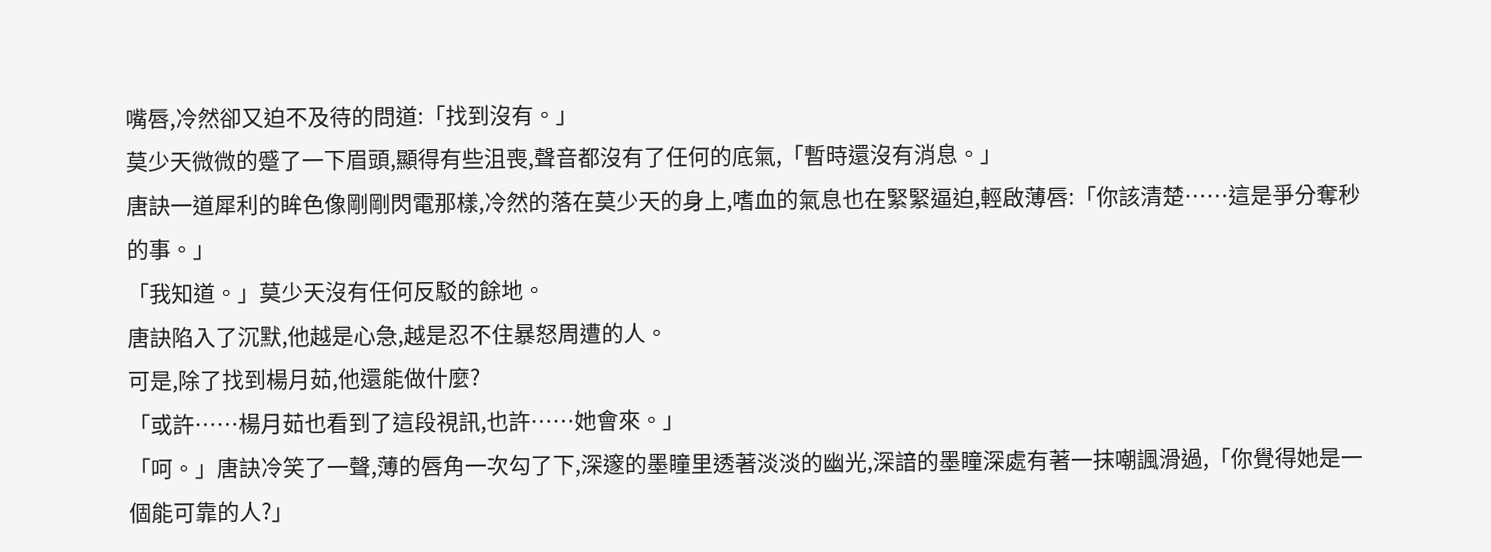嘴唇,冷然卻又迫不及待的問道:「找到沒有。」
莫少天微微的蹙了一下眉頭,顯得有些沮喪,聲音都沒有了任何的底氣,「暫時還沒有消息。」
唐訣一道犀利的眸色像剛剛閃電那樣,冷然的落在莫少天的身上,嗜血的氣息也在緊緊逼迫,輕啟薄唇:「你該清楚……這是爭分奪秒的事。」
「我知道。」莫少天沒有任何反駁的餘地。
唐訣陷入了沉默,他越是心急,越是忍不住暴怒周遭的人。
可是,除了找到楊月茹,他還能做什麼?
「或許……楊月茹也看到了這段視訊,也許……她會來。」
「呵。」唐訣冷笑了一聲,薄的唇角一次勾了下,深邃的墨瞳里透著淡淡的幽光,深諳的墨瞳深處有著一抹嘲諷滑過,「你覺得她是一個能可靠的人?」